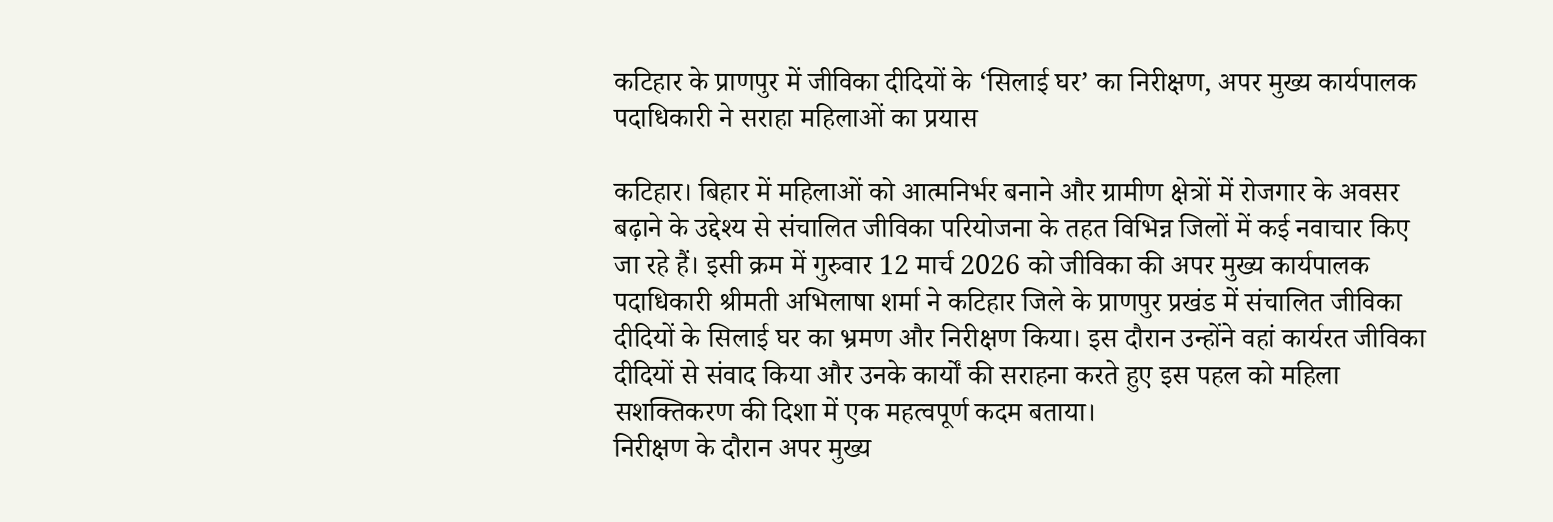कटिहार के प्राणपुर में जीविका दीदियों के ‘सिलाई घर’ का निरीक्षण, अपर मुख्य कार्यपालक पदाधिकारी ने सराहा महिलाओं का प्रयास

कटिहार। बिहार में महिलाओं को आत्मनिर्भर बनाने और ग्रामीण क्षेत्रों में रोजगार के अवसर बढ़ाने के उद्देश्य से संचालित जीविका परियोजना के तहत विभिन्न जिलों में कई नवाचार किए जा रहे हैं। इसी क्रम में गुरुवार 12 मार्च 2026 को जीविका की अपर मुख्य कार्यपालक पदाधिकारी श्रीमती अभिलाषा शर्मा ने कटिहार जिले के प्राणपुर प्रखंड में संचालित जीविका दीदियों के सिलाई घर का भ्रमण और निरीक्षण किया। इस दौरान उन्होंने वहां कार्यरत जीविका दीदियों से संवाद किया और उनके कार्यों की सराहना करते हुए इस पहल को महिला सशक्तिकरण की दिशा में एक महत्वपूर्ण कदम बताया।
निरीक्षण के दौरान अपर मुख्य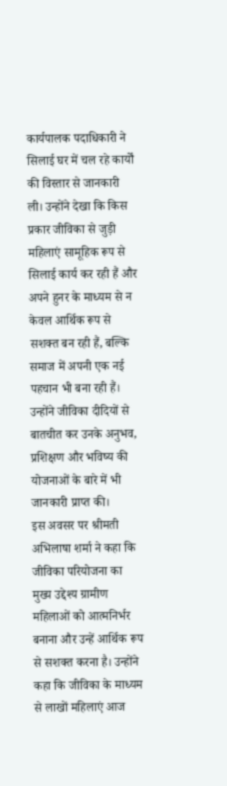कार्यपालक पदाधिकारी ने सिलाई घर में चल रहे कार्यों की विस्तार से जानकारी ली। उन्होंने देखा कि किस प्रकार जीविका से जुड़ी महिलाएं सामूहिक रूप से सिलाई कार्य कर रही हैं और अपने हुनर के माध्यम से न केवल आर्थिक रूप से सशक्त बन रही हैं, बल्कि समाज में अपनी एक नई पहचान भी बना रही हैं। उन्होंने जीविका दीदियों से बातचीत कर उनके अनुभव, प्रशिक्षण और भविष्य की योजनाओं के बारे में भी जानकारी प्राप्त की।
इस अवसर पर श्रीमती अभिलाषा शर्मा ने कहा कि जीविका परियोजना का मुख्य उद्देश्य ग्रामीण महिलाओं को आत्मनिर्भर बनाना और उन्हें आर्थिक रूप से सशक्त करना है। उन्होंने कहा कि जीविका के माध्यम से लाखों महिलाएं आज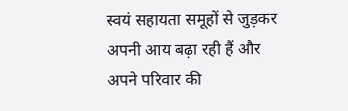स्वयं सहायता समूहों से जुड़कर अपनी आय बढ़ा रही हैं और अपने परिवार की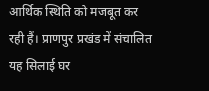आर्थिक स्थिति को मजबूत कर रही हैं। प्राणपुर प्रखंड में संचालित यह सिलाई घर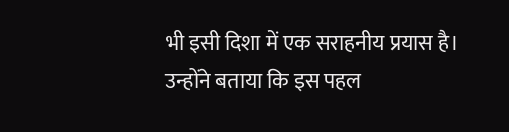भी इसी दिशा में एक सराहनीय प्रयास है।
उन्होंने बताया कि इस पहल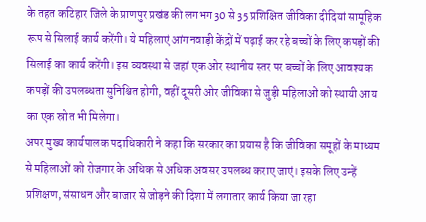के तहत कटिहार जिले के प्राणपुर प्रखंड की लगभग 30 से 35 प्रशिक्षित जीविका दीदियां सामूहिक रूप से सिलाई कार्य करेंगी। ये महिलाएं आंगनवाड़ी केंद्रों में पढ़ाई कर रहे बच्चों के लिए कपड़ों की सिलाई का कार्य करेंगी। इस व्यवस्था से जहां एक ओर स्थानीय स्तर पर बच्चों के लिए आवश्यक कपड़ों की उपलब्धता सुनिश्चित होगी, वहीं दूसरी ओर जीविका से जुड़ी महिलाओं को स्थायी आय का एक स्रोत भी मिलेगा।
अपर मुख्य कार्यपालक पदाधिकारी ने कहा कि सरकार का प्रयास है कि जीविका समूहों के माध्यम से महिलाओं को रोजगार के अधिक से अधिक अवसर उपलब्ध कराए जाएं। इसके लिए उन्हें प्रशिक्षण, संसाधन और बाजार से जोड़ने की दिशा में लगातार कार्य किया जा रहा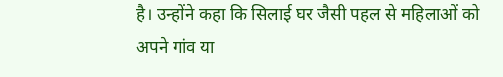है। उन्होंने कहा कि सिलाई घर जैसी पहल से महिलाओं को अपने गांव या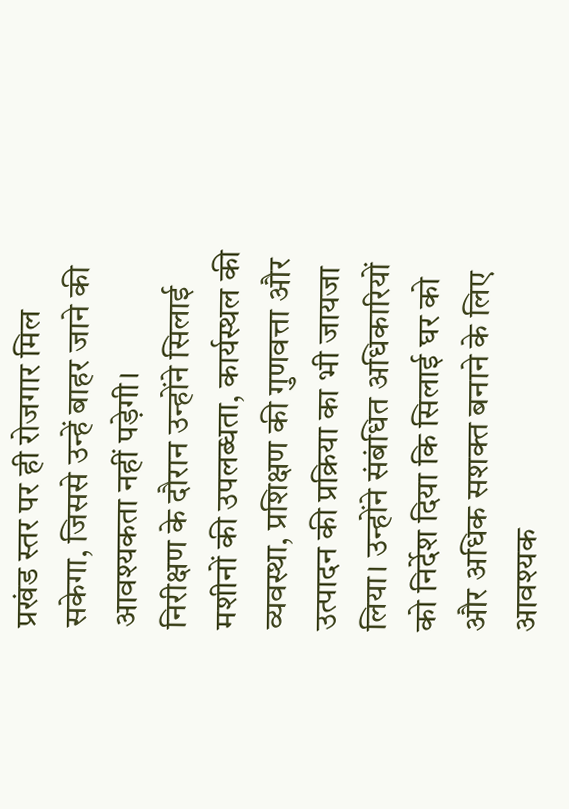प्रखंड स्तर पर ही रोजगार मिल सकेगा, जिससे उन्हें बाहर जाने की आवश्यकता नहीं पड़ेगी।
निरीक्षण के दौरान उन्होंने सिलाई मशीनों की उपलब्धता, कार्यस्थल की व्यवस्था, प्रशिक्षण की गुणवत्ता और उत्पादन की प्रक्रिया का भी जायजा लिया। उन्होंने संबंधित अधिकारियों को निर्देश दिया कि सिलाई घर को और अधिक सशक्त बनाने के लिए आवश्यक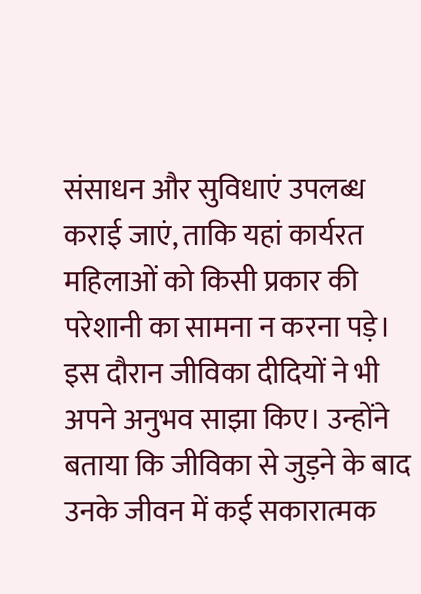संसाधन और सुविधाएं उपलब्ध कराई जाएं, ताकि यहां कार्यरत महिलाओं को किसी प्रकार की परेशानी का सामना न करना पड़े।
इस दौरान जीविका दीदियों ने भी अपने अनुभव साझा किए। उन्होंने बताया कि जीविका से जुड़ने के बाद उनके जीवन में कई सकारात्मक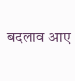बदलाव आए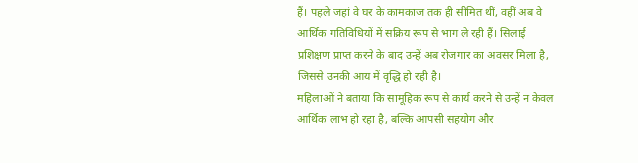हैं। पहले जहां वे घर के कामकाज तक ही सीमित थीं, वहीं अब वे आर्थिक गतिविधियों में सक्रिय रूप से भाग ले रही हैं। सिलाई प्रशिक्षण प्राप्त करने के बाद उन्हें अब रोजगार का अवसर मिला है, जिससे उनकी आय में वृद्धि हो रही है।
महिलाओं ने बताया कि सामूहिक रूप से कार्य करने से उन्हें न केवल आर्थिक लाभ हो रहा है, बल्कि आपसी सहयोग और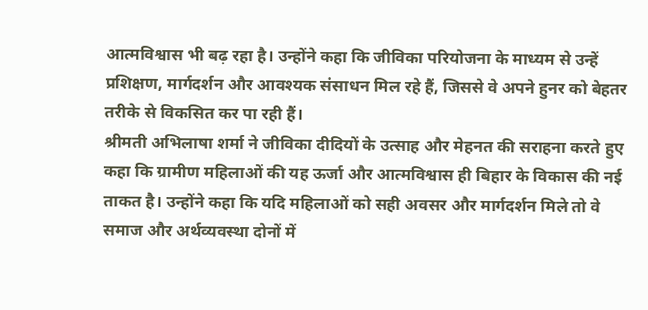आत्मविश्वास भी बढ़ रहा है। उन्होंने कहा कि जीविका परियोजना के माध्यम से उन्हें प्रशिक्षण, मार्गदर्शन और आवश्यक संसाधन मिल रहे हैं, जिससे वे अपने हुनर को बेहतर तरीके से विकसित कर पा रही हैं।
श्रीमती अभिलाषा शर्मा ने जीविका दीदियों के उत्साह और मेहनत की सराहना करते हुए कहा कि ग्रामीण महिलाओं की यह ऊर्जा और आत्मविश्वास ही बिहार के विकास की नई ताकत है। उन्होंने कहा कि यदि महिलाओं को सही अवसर और मार्गदर्शन मिले तो वे समाज और अर्थव्यवस्था दोनों में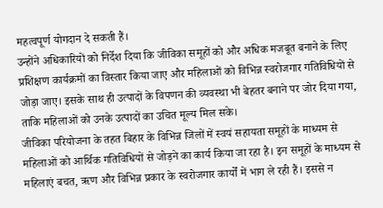महत्वपूर्ण योगदान दे सकती हैं।
उन्होंने अधिकारियों को निर्देश दिया कि जीविका समूहों को और अधिक मजबूत बनाने के लिए प्रशिक्षण कार्यक्रमों का विस्तार किया जाए और महिलाओं को विभिन्न स्वरोजगार गतिविधियों से जोड़ा जाए। इसके साथ ही उत्पादों के विपणन की व्यवस्था भी बेहतर बनाने पर जोर दिया गया, ताकि महिलाओं को उनके उत्पादों का उचित मूल्य मिल सके।
जीविका परियोजना के तहत बिहार के विभिन्न जिलों में स्वयं सहायता समूहों के माध्यम से महिलाओं को आर्थिक गतिविधियों से जोड़ने का कार्य किया जा रहा है। इन समूहों के माध्यम से महिलाएं बचत, ऋण और विभिन्न प्रकार के स्वरोजगार कार्यों में भाग ले रही हैं। इससे न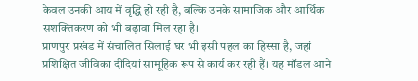केवल उनकी आय में वृद्धि हो रही है, बल्कि उनके सामाजिक और आर्थिक सशक्तिकरण को भी बढ़ावा मिल रहा है।
प्राणपुर प्रखंड में संचालित सिलाई घर भी इसी पहल का हिस्सा है, जहां प्रशिक्षित जीविका दीदियां सामूहिक रूप से कार्य कर रही हैं। यह मॉडल आने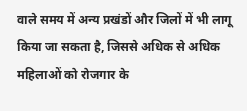वाले समय में अन्य प्रखंडों और जिलों में भी लागू किया जा सकता है, जिससे अधिक से अधिक महिलाओं को रोजगार के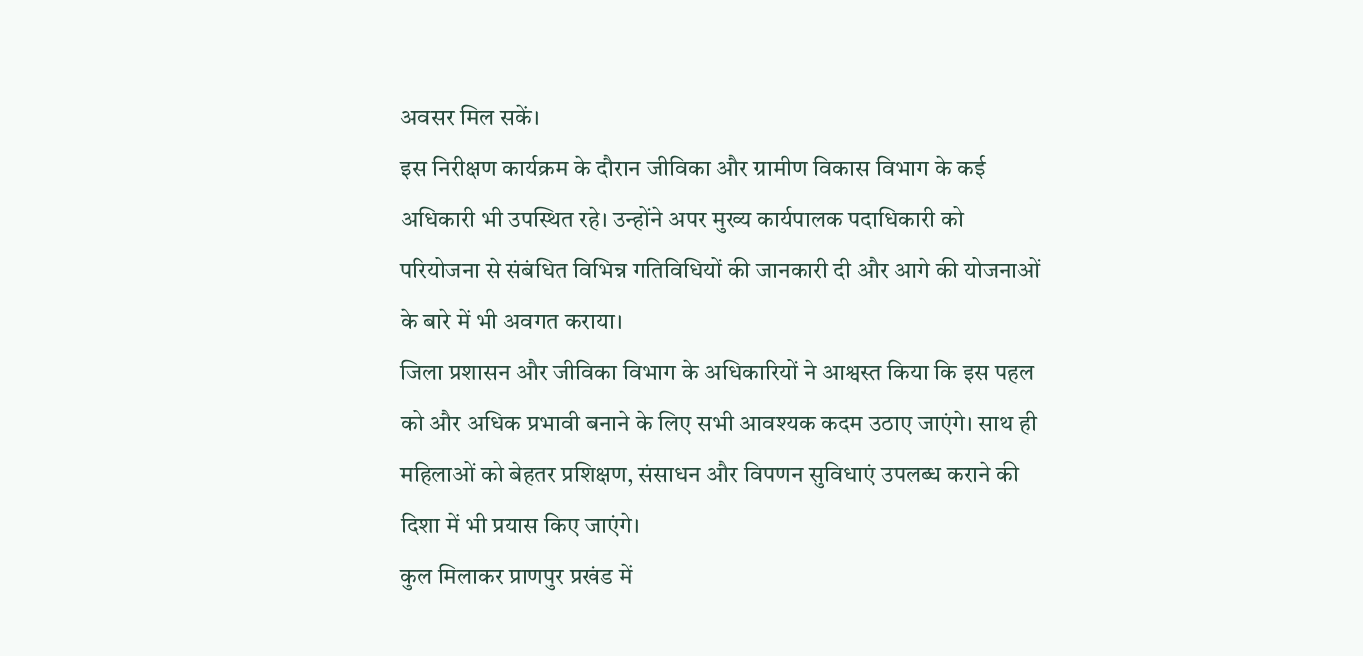अवसर मिल सकें।
इस निरीक्षण कार्यक्रम के दौरान जीविका और ग्रामीण विकास विभाग के कई अधिकारी भी उपस्थित रहे। उन्होंने अपर मुख्य कार्यपालक पदाधिकारी को परियोजना से संबंधित विभिन्न गतिविधियों की जानकारी दी और आगे की योजनाओं के बारे में भी अवगत कराया।
जिला प्रशासन और जीविका विभाग के अधिकारियों ने आश्वस्त किया कि इस पहल को और अधिक प्रभावी बनाने के लिए सभी आवश्यक कदम उठाए जाएंगे। साथ ही महिलाओं को बेहतर प्रशिक्षण, संसाधन और विपणन सुविधाएं उपलब्ध कराने की दिशा में भी प्रयास किए जाएंगे।
कुल मिलाकर प्राणपुर प्रखंड में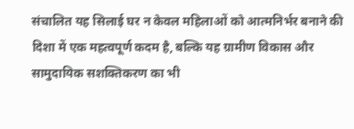संचालित यह सिलाई घर न केवल महिलाओं को आत्मनिर्भर बनाने की दिशा में एक महत्वपूर्ण कदम है, बल्कि यह ग्रामीण विकास और सामुदायिक सशक्तिकरण का भी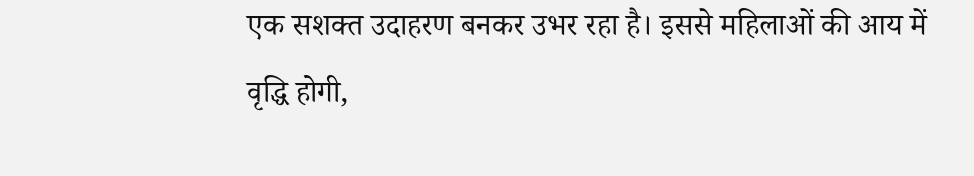एक सशक्त उदाहरण बनकर उभर रहा है। इससे महिलाओं की आय में वृद्धि होगी,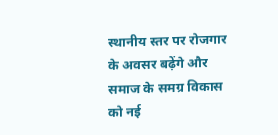स्थानीय स्तर पर रोजगार के अवसर बढ़ेंगे और समाज के समग्र विकास को नई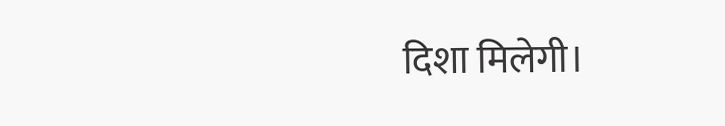दिशा मिलेगी।